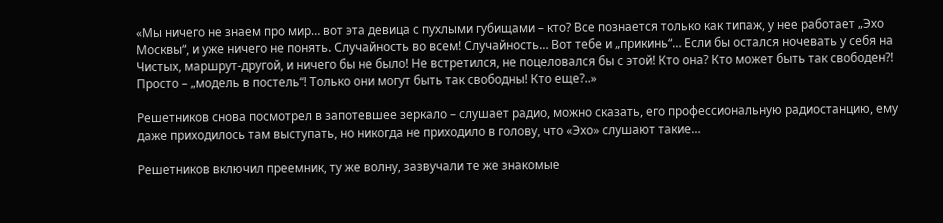«Мы ничего не знаем про мир… вот эта девица с пухлыми губищами – кто? Все познается только как типаж, у нее работает „Эхо Москвы“, и уже ничего не понять. Случайность во всем! Случайность… Вот тебе и „прикинь“… Если бы остался ночевать у себя на Чистых, маршрут-другой, и ничего бы не было! Не встретился, не поцеловался бы с этой! Кто она? Кто может быть так свободен?! Просто – „модель в постель“! Только они могут быть так свободны! Кто еще?..»

Решетников снова посмотрел в запотевшее зеркало – слушает радио, можно сказать, его профессиональную радиостанцию, ему даже приходилось там выступать, но никогда не приходило в голову, что «Эхо» слушают такие…

Решетников включил преемник, ту же волну, зазвучали те же знакомые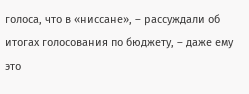голоса, что в «ниссане», – рассуждали об итогах голосования по бюджету, – даже ему это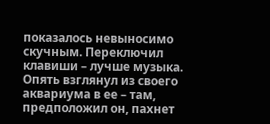показалось невыносимо скучным. Переключил клавиши – лучше музыка. Опять взглянул из своего аквариума в ее – там, предположил он, пахнет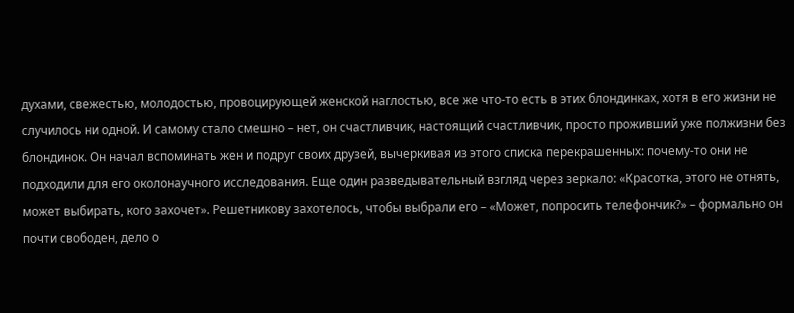духами, свежестью, молодостью, провоцирующей женской наглостью, все же что-то есть в этих блондинках, хотя в его жизни не случилось ни одной. И самому стало смешно – нет, он счастливчик, настоящий счастливчик, просто проживший уже полжизни без блондинок. Он начал вспоминать жен и подруг своих друзей, вычеркивая из этого списка перекрашенных: почему-то они не подходили для его околонаучного исследования. Еще один разведывательный взгляд через зеркало: «Красотка, этого не отнять, может выбирать, кого захочет». Решетникову захотелось, чтобы выбрали его – «Может, попросить телефончик?» – формально он почти свободен, дело о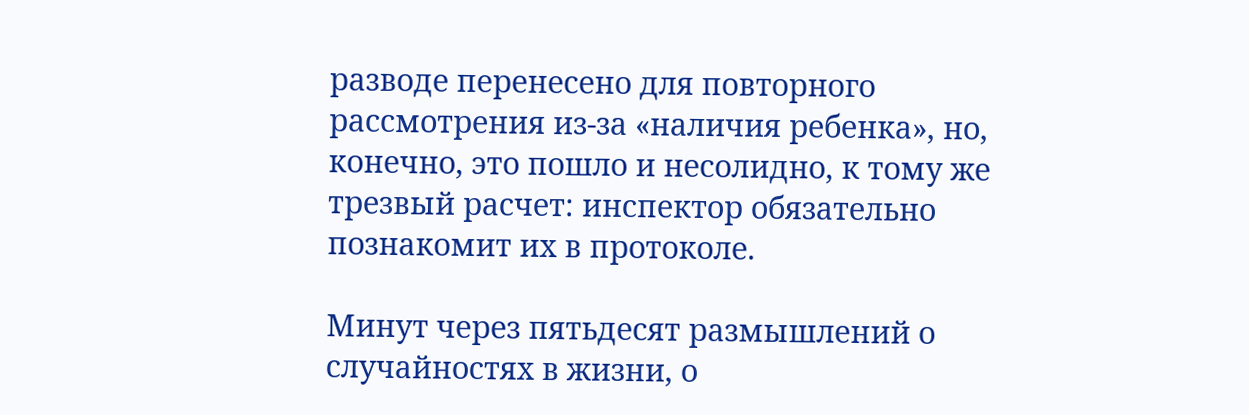разводе перенесено для повторного рассмотрения из-за «наличия ребенка», но, конечно, это пошло и несолидно, к тому же трезвый расчет: инспектор обязательно познакомит их в протоколе.

Минут через пятьдесят размышлений о случайностях в жизни, о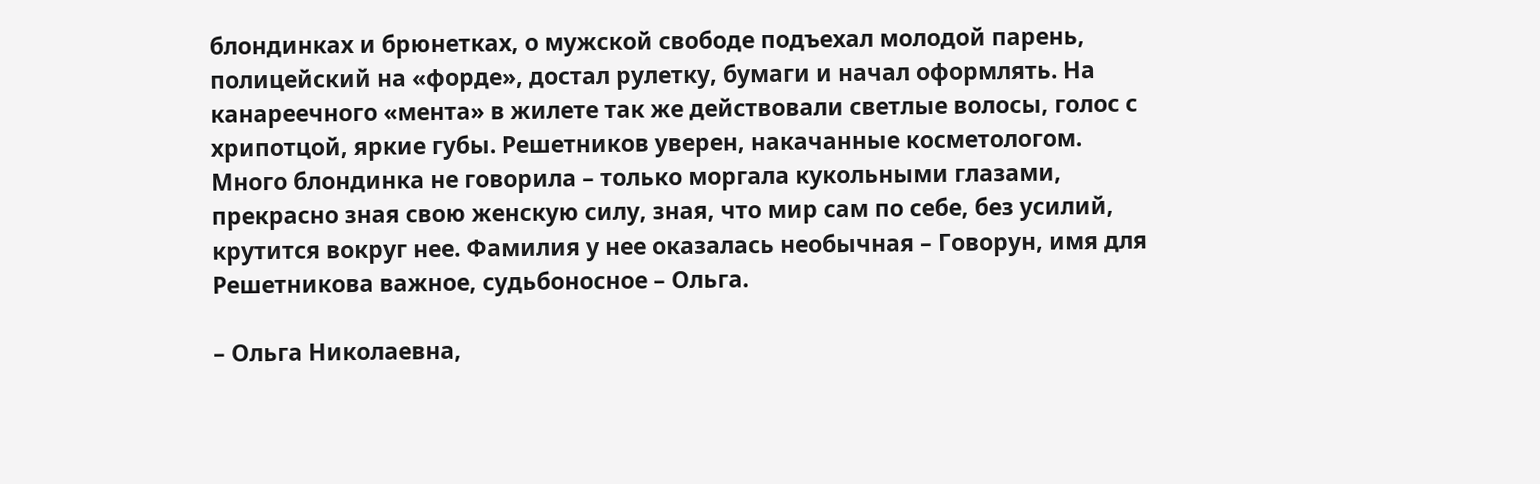блондинках и брюнетках, о мужской свободе подъехал молодой парень, полицейский на «форде», достал рулетку, бумаги и начал оформлять. На канареечного «мента» в жилете так же действовали светлые волосы, голос с хрипотцой, яркие губы. Решетников уверен, накачанные косметологом. Много блондинка не говорила – только моргала кукольными глазами, прекрасно зная свою женскую силу, зная, что мир сам по себе, без усилий, крутится вокруг нее. Фамилия у нее оказалась необычная – Говорун, имя для Решетникова важное, судьбоносное – Ольга.

– Ольга Николаевна,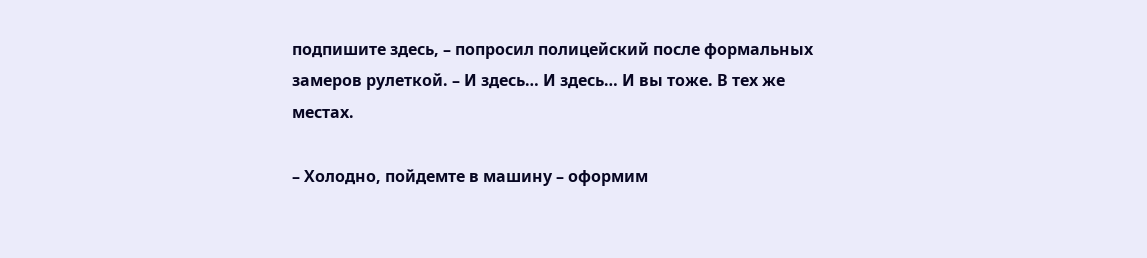подпишите здесь, – попросил полицейский после формальных замеров рулеткой. – И здесь… И здесь… И вы тоже. В тех же местах.

– Холодно, пойдемте в машину – оформим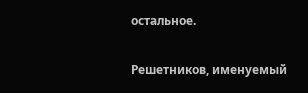остальное.

Решетников, именуемый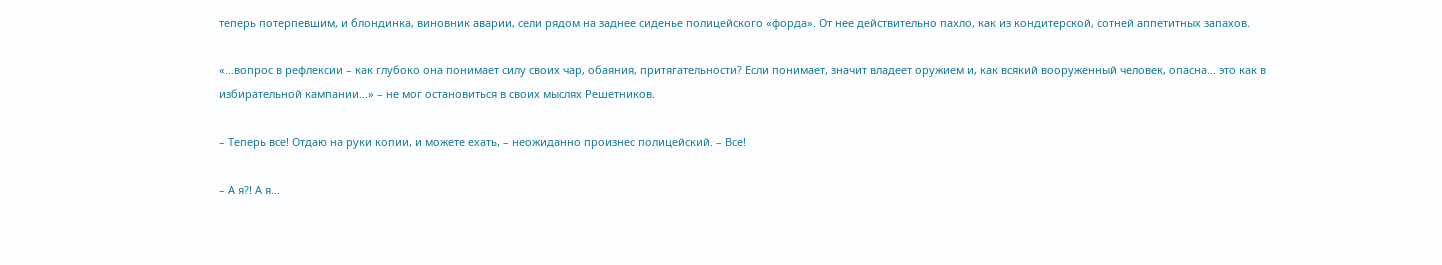теперь потерпевшим, и блондинка, виновник аварии, сели рядом на заднее сиденье полицейского «форда». От нее действительно пахло, как из кондитерской, сотней аппетитных запахов.

«…вопрос в рефлексии – как глубоко она понимает силу своих чар, обаяния, притягательности? Если понимает, значит владеет оружием и, как всякий вооруженный человек, опасна… это как в избирательной кампании…» – не мог остановиться в своих мыслях Решетников.

– Теперь все! Отдаю на руки копии, и можете ехать, – неожиданно произнес полицейский. – Все!

– А я?! А я…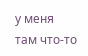у меня там что-то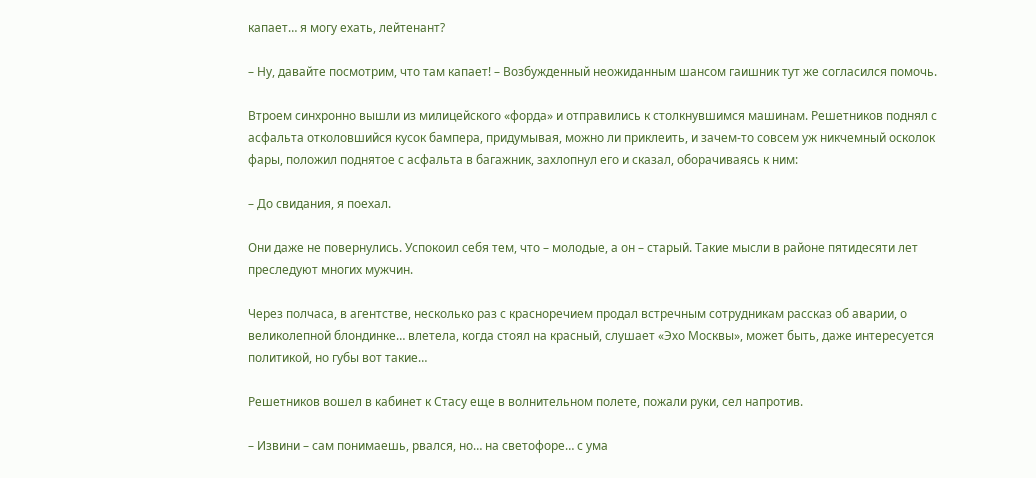капает… я могу ехать, лейтенант?

– Ну, давайте посмотрим, что там капает! – Возбужденный неожиданным шансом гаишник тут же согласился помочь.

Втроем синхронно вышли из милицейского «форда» и отправились к столкнувшимся машинам. Решетников поднял с асфальта отколовшийся кусок бампера, придумывая, можно ли приклеить, и зачем-то совсем уж никчемный осколок фары, положил поднятое с асфальта в багажник, захлопнул его и сказал, оборачиваясь к ним:

– До свидания, я поехал.

Они даже не повернулись. Успокоил себя тем, что – молодые, а он – старый. Такие мысли в районе пятидесяти лет преследуют многих мужчин.

Через полчаса, в агентстве, несколько раз с красноречием продал встречным сотрудникам рассказ об аварии, о великолепной блондинке… влетела, когда стоял на красный, слушает «Эхо Москвы», может быть, даже интересуется политикой, но губы вот такие…

Решетников вошел в кабинет к Стасу еще в волнительном полете, пожали руки, сел напротив.

– Извини – сам понимаешь, рвался, но… на светофоре… с ума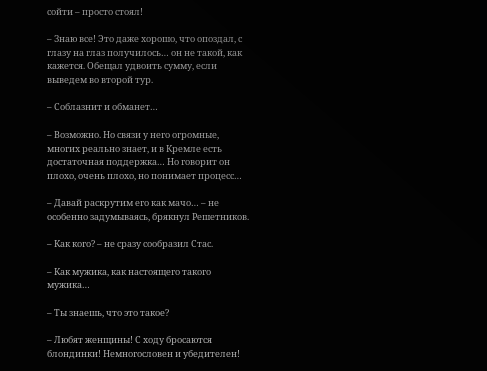сойти – просто стоял!

– Знаю все! Это даже хорошо, что опоздал, с глазу на глаз получилось… он не такой, как кажется. Обещал удвоить сумму, если выведем во второй тур.

– Соблазнит и обманет…

– Возможно. Но связи у него огромные, многих реально знает, и в Кремле есть достаточная поддержка… Но говорит он плохо, очень плохо, но понимает процесс…

– Давай раскрутим его как мачо… – не особенно задумываясь, брякнул Решетников.

– Как кого? – не сразу сообразил Стас.

– Как мужика, как настоящего такого мужика…

– Ты знаешь, что это такое?

– Любят женщины! С ходу бросаются блондинки! Немногословен и убедителен!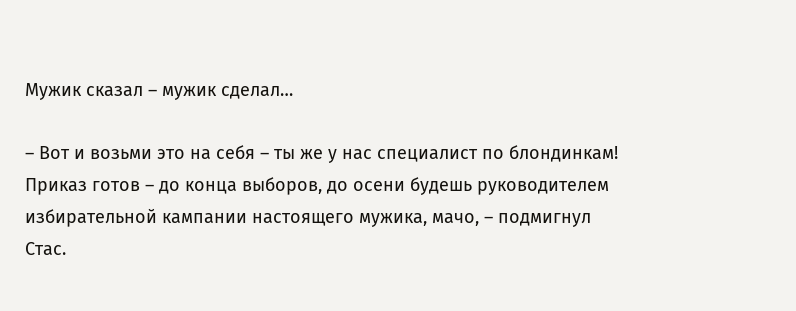Мужик сказал – мужик сделал…

– Вот и возьми это на себя – ты же у нас специалист по блондинкам! Приказ готов – до конца выборов, до осени будешь руководителем избирательной кампании настоящего мужика, мачо, – подмигнул Стас.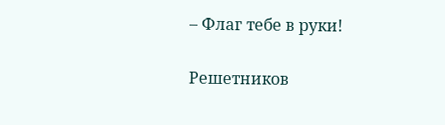– Флаг тебе в руки!

Решетников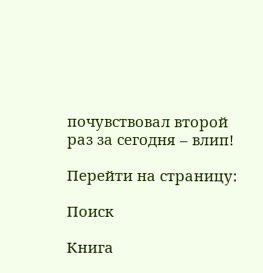почувствовал второй раз за сегодня – влип!

Перейти на страницу:

Поиск

Книга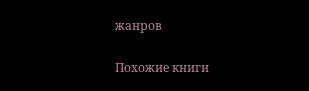жанров

Похожие книги